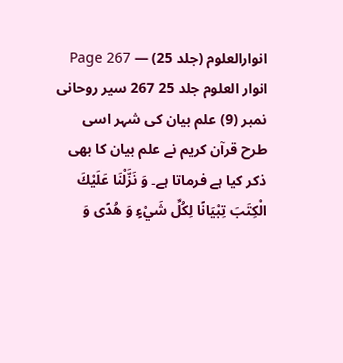انوارالعلوم (جلد 25) — Page 267
انوار العلوم جلد 25 267 سیر روحانی نمبر (9) علم بیان کی شہر اسی طرح قرآن کریم نے علم بیان کا بھی ذکر کیا ہے فرماتا ہے۔ وَ نَزَّلْنَا عَلَيْكَ الْكِتَبَ تِبْيَانًا لِكُلِّ شَيْءٍ وَ هُدًى وَ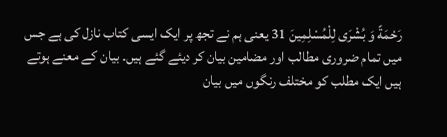رَحْمَةً وَ بُشْرَى لِلْمُسْلِمِينَ 31 یعنی ہم نے تجھ پر ایک ایسی کتاب نازل کی ہے جس میں تمام ضروری مطالب اور مضامین بیان کر دیئے گئے ہیں۔ بیان کے معنے ہوتے ہیں ایک مطلب کو مختلف رنگوں میں بیان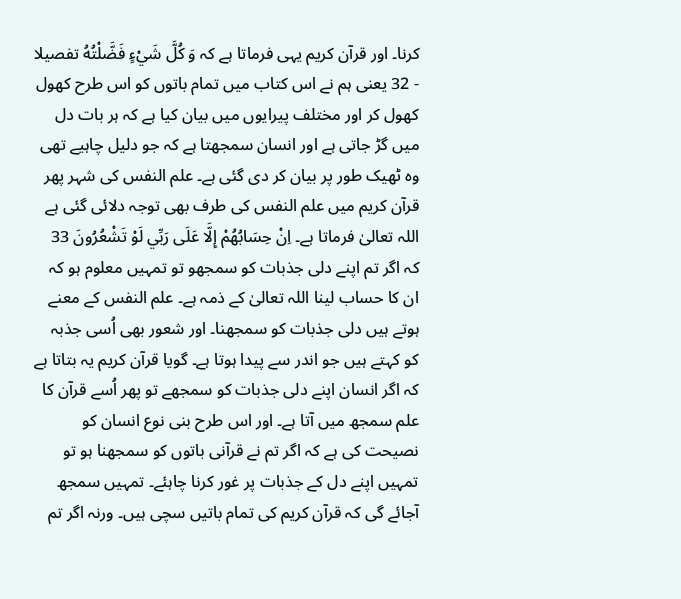کرنا۔ اور قرآن کریم یہی فرماتا ہے کہ وَ كُلَّ شَيْءٍ فَضَّلْتُهُ تفصيلا - 32 یعنی ہم نے اس کتاب میں تمام باتوں کو اس طرح کھول کھول کر اور مختلف پیرایوں میں بیان کیا ہے کہ ہر بات دل میں گڑ جاتی ہے اور انسان سمجھتا ہے کہ جو دلیل چاہیے تھی وہ ٹھیک طور پر بیان کر دی گئی ہے۔ علم النفس کی شہر پھر قرآن کریم میں علم النفس کی طرف بھی توجہ دلائی گئی ہے اللہ تعالیٰ فرماتا ہے۔ اِنْ حِسَابُهُمْ إِلَّا عَلَى رَبِّي لَوْ تَشْعُرُونَ 33 کہ اگر تم اپنے دلی جذبات کو سمجھو تو تمہیں معلوم ہو کہ ان کا حساب لینا اللہ تعالیٰ کے ذمہ ہے۔ علم النفس کے معنے ہوتے ہیں دلی جذبات کو سمجھنا۔ اور شعور بھی اُسی جذبہ کو کہتے ہیں جو اندر سے پیدا ہوتا ہے۔ گویا قرآن کریم یہ بتاتا ہے کہ اگر انسان اپنے دلی جذبات کو سمجھے تو پھر اُسے قرآن کا علم سمجھ میں آتا ہے۔ اور اس طرح بنی نوع انسان کو نصیحت کی ہے کہ اگر تم نے قرآنی باتوں کو سمجھنا ہو تو تمہیں اپنے دل کے جذبات پر غور کرنا چاہئے۔ تمہیں سمجھ آجائے گی کہ قرآن کریم کی تمام باتیں سچی ہیں۔ ورنہ اگر تم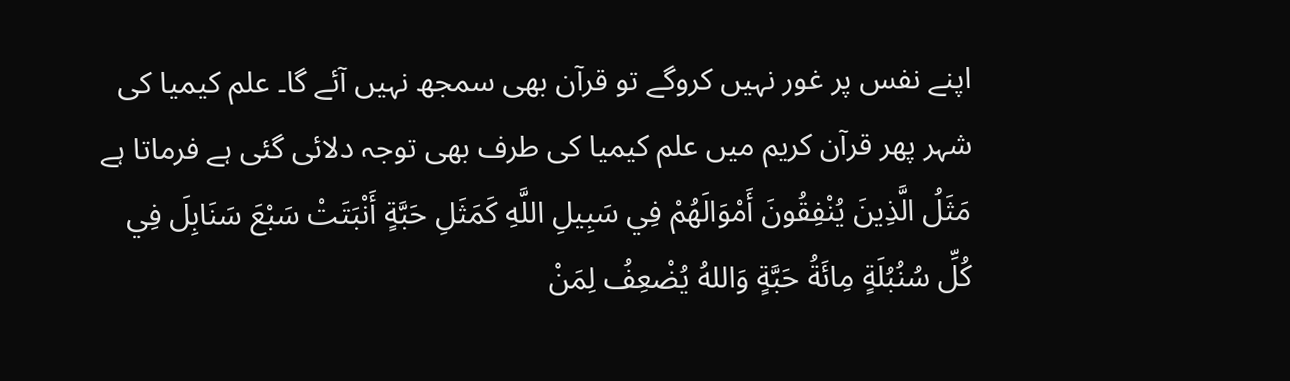اپنے نفس پر غور نہیں کروگے تو قرآن بھی سمجھ نہیں آئے گا۔ علم کیمیا کی شہر پھر قرآن کریم میں علم کیمیا کی طرف بھی توجہ دلائی گئی ہے فرماتا ہے مَثَلُ الَّذِينَ يُنْفِقُونَ أَمْوَالَهُمْ فِي سَبِيلِ اللَّهِ كَمَثَلِ حَبَّةٍ أَنْبَتَتْ سَبْعَ سَنَابِلَ فِي كُلِّ سُنُبُلَةٍ مِائَةُ حَبَّةٍ وَاللهُ يُضْعِفُ لِمَنْ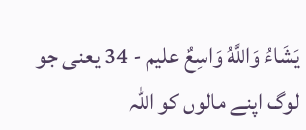يَشَاءُ وَاللَّهُ وَاسِعٌ علیم - 34 یعنی جو لوگ اپنے مالوں کو اللہ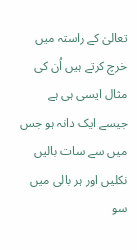تعالیٰ کے راستہ میں خرچ کرتے ہیں اُن کی مثال ایسی ہی ہے جیسے ایک دانہ ہو جس میں سے سات بالیں نکلیں اور ہر بالی میں سو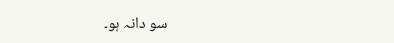سو دانہ ہو۔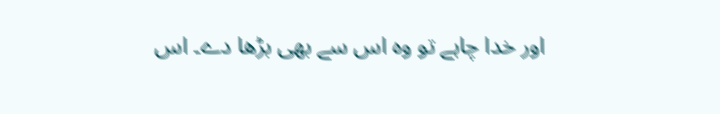اور خدا چاہے تو وہ اس سے بھی بڑھا دے۔ اس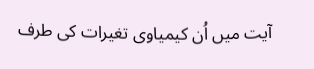آیت میں اُن کیمیاوی تغیرات کی طرف